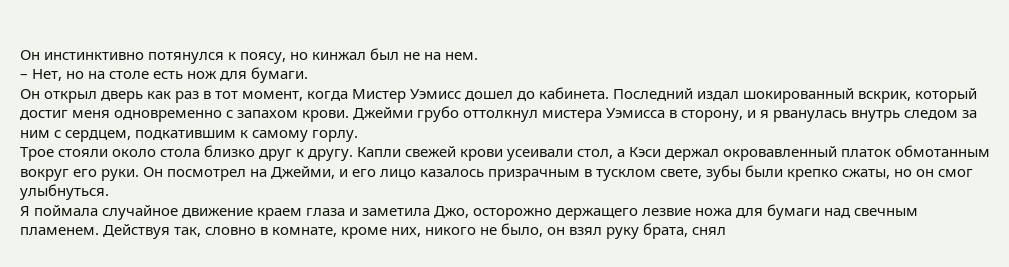Он инстинктивно потянулся к поясу, но кинжал был не на нем.
– Нет, но на столе есть нож для бумаги.
Он открыл дверь как раз в тот момент, когда Мистер Уэмисс дошел до кабинета. Последний издал шокированный вскрик, который достиг меня одновременно с запахом крови. Джейми грубо оттолкнул мистера Уэмисса в сторону, и я рванулась внутрь следом за ним с сердцем, подкатившим к самому горлу.
Трое стояли около стола близко друг к другу. Капли свежей крови усеивали стол, а Кэси держал окровавленный платок обмотанным вокруг его руки. Он посмотрел на Джейми, и его лицо казалось призрачным в тусклом свете, зубы были крепко сжаты, но он смог улыбнуться.
Я поймала случайное движение краем глаза и заметила Джо, осторожно держащего лезвие ножа для бумаги над свечным пламенем. Действуя так, словно в комнате, кроме них, никого не было, он взял руку брата, снял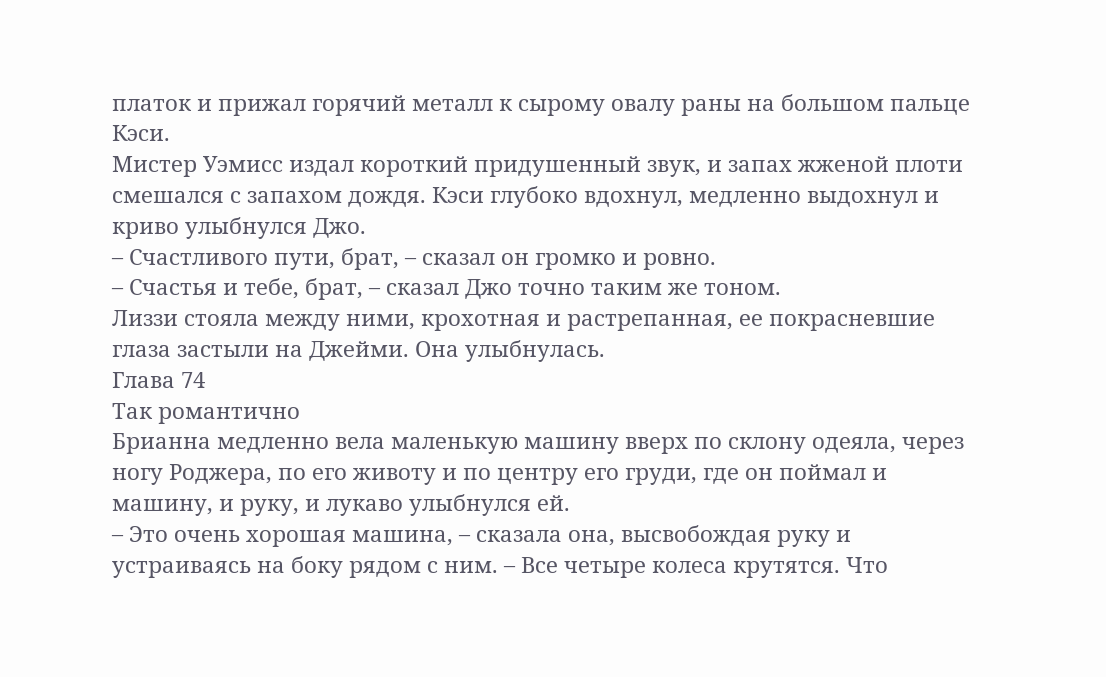платок и прижал горячий металл к сырому овалу раны на большом пальце Кэси.
Мистер Уэмисс издал короткий придушенный звук, и запах жженой плоти смешался с запахом дождя. Кэси глубоко вдохнул, медленно выдохнул и криво улыбнулся Джо.
– Счастливого пути, брат, – сказал он громко и ровно.
– Счастья и тебе, брат, – сказал Джо точно таким же тоном.
Лиззи стояла между ними, крохотная и растрепанная, ее покрасневшие глаза застыли на Джейми. Она улыбнулась.
Глава 74
Так романтично
Брианна медленно вела маленькую машину вверх по склону одеяла, через ногу Роджера, по его животу и по центру его груди, где он поймал и машину, и руку, и лукаво улыбнулся ей.
– Это очень хорошая машина, – сказала она, высвобождая руку и устраиваясь на боку рядом с ним. – Все четыре колеса крутятся. Что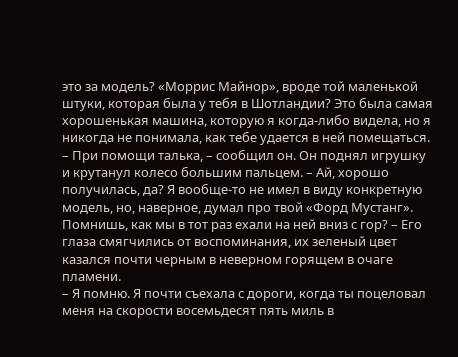это за модель? «Моррис Майнор», вроде той маленькой штуки, которая была у тебя в Шотландии? Это была самая хорошенькая машина, которую я когда-либо видела, но я никогда не понимала, как тебе удается в ней помещаться.
– При помощи талька, – сообщил он. Он поднял игрушку и крутанул колесо большим пальцем. – Ай, хорошо получилась, да? Я вообще-то не имел в виду конкретную модель, но, наверное, думал про твой «Форд Мустанг».
Помнишь, как мы в тот раз ехали на ней вниз с гор? – Его глаза смягчились от воспоминания, их зеленый цвет казался почти черным в неверном горящем в очаге пламени.
– Я помню. Я почти съехала с дороги, когда ты поцеловал меня на скорости восемьдесят пять миль в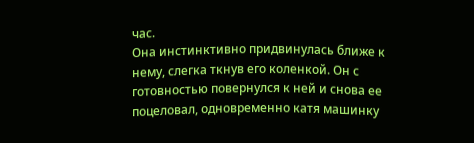час.
Она инстинктивно придвинулась ближе к нему, слегка ткнув его коленкой. Он с готовностью повернулся к ней и снова ее поцеловал, одновременно катя машинку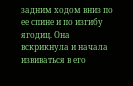задним ходом вниз по ее спине и по изгибу ягодиц. Она вскрикнула и начала извиваться в его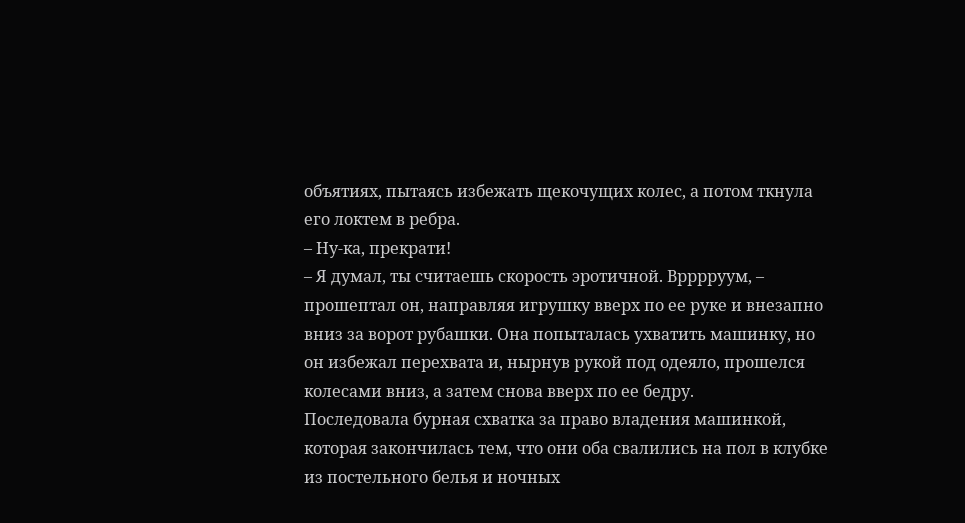объятиях, пытаясь избежать щекочущих колес, а потом ткнула его локтем в ребра.
– Ну-ка, прекрати!
– Я думал, ты считаешь скорость эротичной. Врррруум, – прошептал он, направляя игрушку вверх по ее руке и внезапно вниз за ворот рубашки. Она попыталась ухватить машинку, но он избежал перехвата и, нырнув рукой под одеяло, прошелся колесами вниз, а затем снова вверх по ее бедру.
Последовала бурная схватка за право владения машинкой, которая закончилась тем, что они оба свалились на пол в клубке из постельного белья и ночных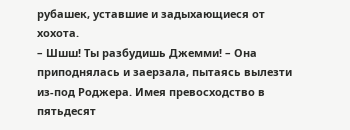рубашек, уставшие и задыхающиеся от хохота.
– Шшш! Ты разбудишь Джемми! – Она приподнялась и заерзала, пытаясь вылезти из-под Роджера. Имея превосходство в пятьдесят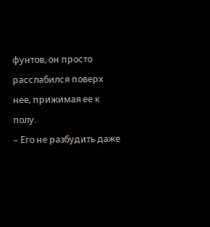фунтов, он просто расслабился поверх нее, прижимая ее к полу.
– Его не разбудить даже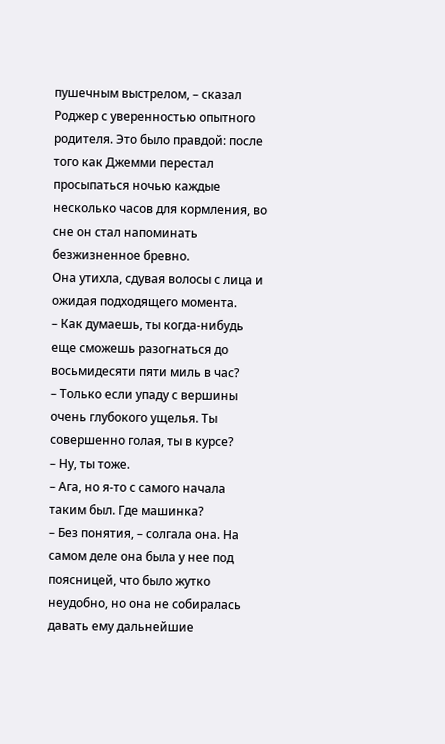пушечным выстрелом, – сказал Роджер с уверенностью опытного родителя. Это было правдой: после того как Джемми перестал просыпаться ночью каждые несколько часов для кормления, во сне он стал напоминать безжизненное бревно.
Она утихла, сдувая волосы с лица и ожидая подходящего момента.
– Как думаешь, ты когда-нибудь еще сможешь разогнаться до восьмидесяти пяти миль в час?
– Только если упаду с вершины очень глубокого ущелья. Ты совершенно голая, ты в курсе?
– Ну, ты тоже.
– Ага, но я-то с самого начала таким был. Где машинка?
– Без понятия, – солгала она. На самом деле она была у нее под поясницей, что было жутко неудобно, но она не собиралась давать ему дальнейшие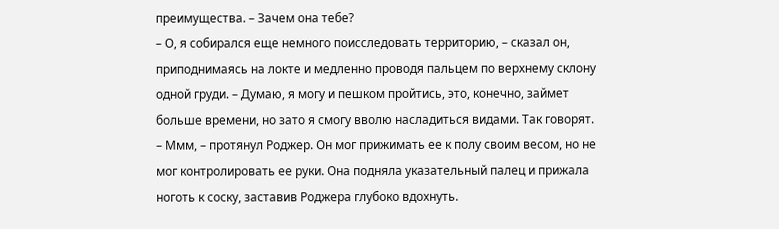преимущества. – Зачем она тебе?
– О, я собирался еще немного поисследовать территорию, – сказал он, приподнимаясь на локте и медленно проводя пальцем по верхнему склону одной груди. – Думаю, я могу и пешком пройтись, это, конечно, займет больше времени, но зато я смогу вволю насладиться видами. Так говорят.
– Ммм, – протянул Роджер. Он мог прижимать ее к полу своим весом, но не мог контролировать ее руки. Она подняла указательный палец и прижала ноготь к соску, заставив Роджера глубоко вдохнуть.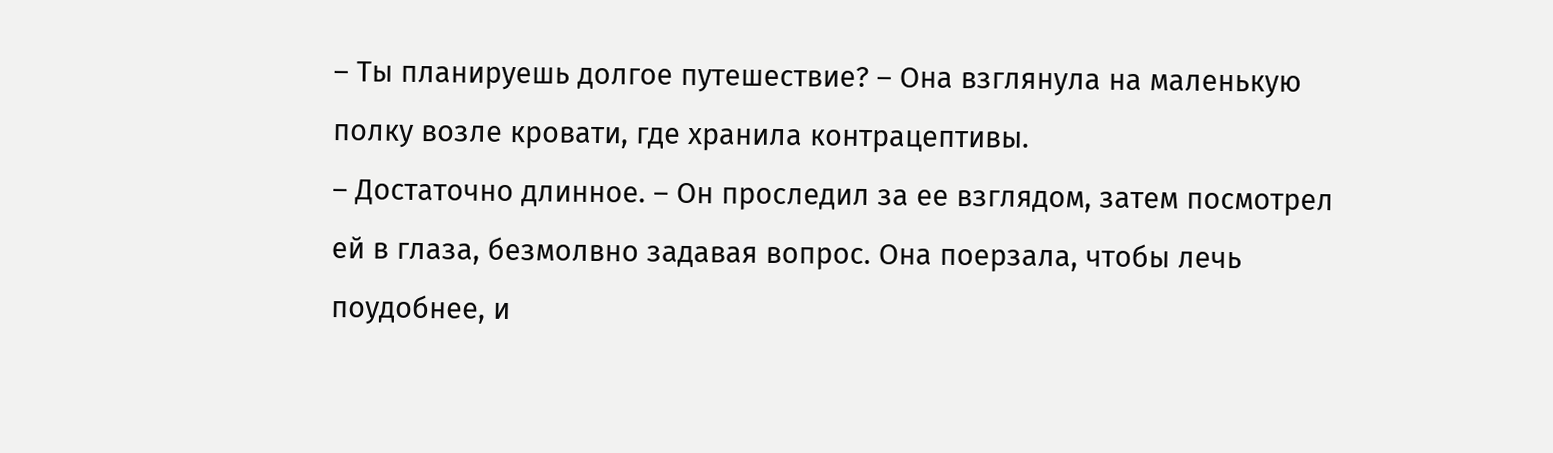– Ты планируешь долгое путешествие? – Она взглянула на маленькую полку возле кровати, где хранила контрацептивы.
– Достаточно длинное. – Он проследил за ее взглядом, затем посмотрел ей в глаза, безмолвно задавая вопрос. Она поерзала, чтобы лечь поудобнее, и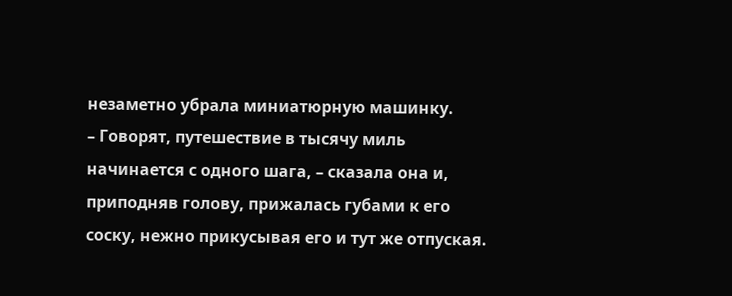незаметно убрала миниатюрную машинку.
– Говорят, путешествие в тысячу миль начинается с одного шага, – сказала она и, приподняв голову, прижалась губами к его соску, нежно прикусывая его и тут же отпуская.